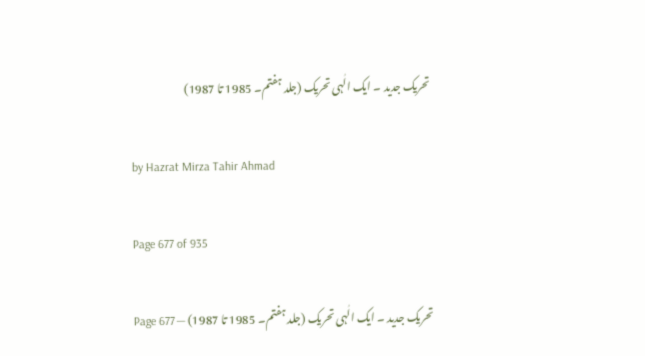تحریک جدید ۔ ایک الٰہی تحریک (جلد ہفتم۔ 1985 تا 1987)

by Hazrat Mirza Tahir Ahmad

Page 677 of 935

تحریک جدید ۔ ایک الٰہی تحریک (جلد ہفتم۔ 1985 تا 1987) — Page 677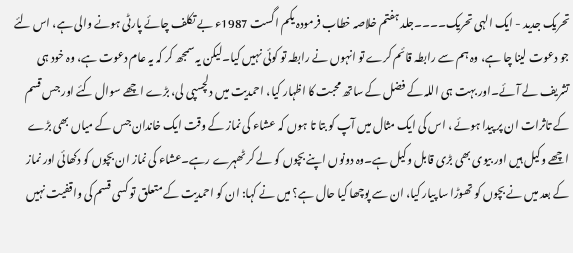تحریک جدید - ایک الہی تحریک۔۔۔۔جلد ہفتم خلاصہ خطاب فرمودہ یکم اگست 1987ء بے تکلف چائے پارٹی ہونے والی ہے، اس لئے جو دعوت لینا چا ہے، وہ ہم سے رابطہ قائم کرے تو انہوں نے رابطہ تو کوئی نہیں کیا۔لیکن یہ سمجھ کر کہ یہ عام دعوت ہے، وہ خود ہی تشریف لے آئے۔اور بہت ہی اللہ کے فضل کے ساتھ محبت کا اظہار کیا، احمدیت میں دلچسپی لی، بڑے اچھے سوال کئے اور جس قسم کے تاثرات ان پر پیدا ہوئے ، اس کی ایک مثال میں آپ کو بتا تا ہوں کہ عشاء کی نماز کے وقت ایک خاندان جس کے میاں بھی بڑے اچھے وکیل ہیں اور بیوی بھی بڑی قابل وکیل ہے۔وہ دونوں اپنے بچوں کو لے کر ٹھہرے رہے۔عشاء کی نماز ان بچوں کو دکھائی اور نماز کے بعد میں نے بچوں کو تھوڑا سا پیار کیا، ان سے پوچھا کیا حال ہے؟ میں نے کہا: ان کو احمدیت کے متعلق تو کسی قسم کی واقفیت نہیں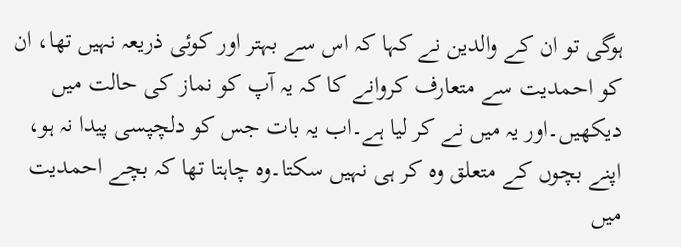ہوگی تو ان کے والدین نے کہا کہ اس سے بہتر اور کوئی ذریعہ نہیں تھا، ان کو احمدیت سے متعارف کروانے کا کہ یہ آپ کو نماز کی حالت میں دیکھیں۔اور یہ میں نے کر لیا ہے۔اب یہ بات جس کو دلچپسی پیدا نہ ہو، اپنے بچوں کے متعلق وہ کر ہی نہیں سکتا۔وہ چاہتا تھا کہ بچے احمدیت میں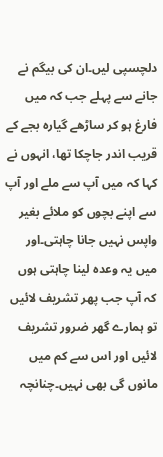دلچسپی لیں۔ان کی بیگم نے جانے سے پہلے جب کہ میں فارغ ہو کر ساڑھے گیارہ بجے کے قریب اندر جاچکا تھا، انہوں نے کہا کہ میں آپ سے ملے اور آپ سے اپنے بچوں کو ملائے بغیر واپس نہیں جانا چاہتی۔اور میں یہ وعدہ لینا چاہتی ہوں کہ آپ جب پھر تشریف لائیں تو ہمارے گھر ضرور تشریف لائیں اور اس سے کم میں مانوں گی بھی نہیں۔چنانچہ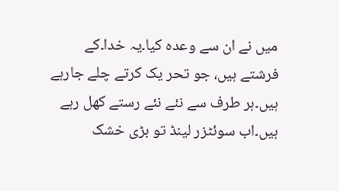میں نے ان سے وعدہ کیا۔یہ خدا۔کے فرشتے ہیں، جو تحر یک کرتے چلے جارہے ہیں۔ہر طرف سے نئے نئے رستے کھل رہے ہیں۔اب سوئٹزر لینڈ تو بڑی خشک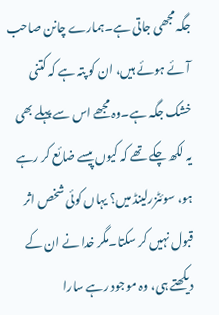جگہ مجھی جاتی ہے۔ہمارے چانن صاحب آئے ہوئے ہیں، ان کو پتہ ہے کہ کتنی خشک جگہ ہے۔وہ مجھے اس سے پہلے بھی یہ لکھ چکے تھے کہ کیوں پیسے ضائع کر رہے ہو، سوئٹزرلینڈ میں؟ یہاں کوئی شخص اثر قبول نہیں کر سکتا۔مگر خدا نے ان کے دیکھتے ہی، وہ موجود رہے سارا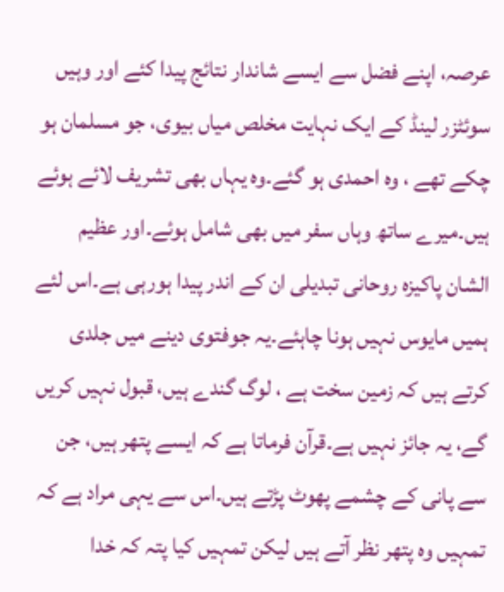عرصہ، اپنے فضل سے ایسے شاندار نتائج پیدا کئے اور وہیں سوئٹزر لینڈ کے ایک نہایت مخلص میاں بیوی، جو مسلمان ہو چکے تھے ، وہ احمدی ہو گئے۔وہ یہاں بھی تشریف لائے ہوئے ہیں۔میرے ساتھ وہاں سفر میں بھی شامل ہوئے۔اور عظیم الشان پاکیزہ روحانی تبدیلی ان کے اندر پیدا ہورہی ہے۔اس لئے ہمیں مایوس نہیں ہونا چاہئے۔یہ جوفتوی دینے میں جلدی کرتے ہیں کہ زمین سخت ہے ، لوگ گندے ہیں، قبول نہیں کریں گے، یہ جائز نہیں ہے۔قرآن فرماتا ہے کہ ایسے پتھر ہیں، جن سے پانی کے چشمے پھوٹ پڑتے ہیں۔اس سے یہی مراد ہے کہ تمہیں وہ پتھر نظر آتے ہیں لیکن تمہیں کیا پتہ کہ خدا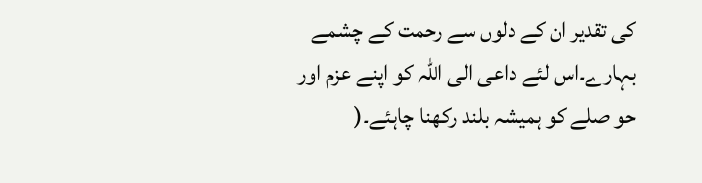کی تقدیر ان کے دلوں سے رحمت کے چشمے بہارے۔اس لئے داعی الی اللہ کو اپنے عزم اور حو صلے کو ہمیشہ بلند رکھنا چاہئے۔(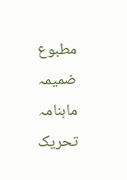مطبوع ضمیمہ ماہنامہ تحریک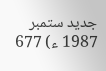جدید ستمبر 1987 ء) 677